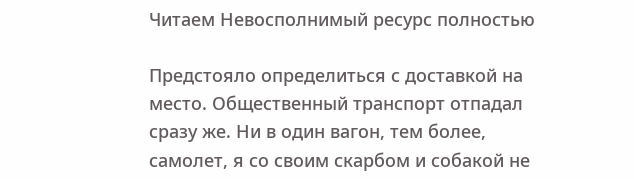Читаем Невосполнимый ресурс полностью

Предстояло определиться с доставкой на место. Общественный транспорт отпадал сразу же. Ни в один вагон, тем более, самолет, я со своим скарбом и собакой не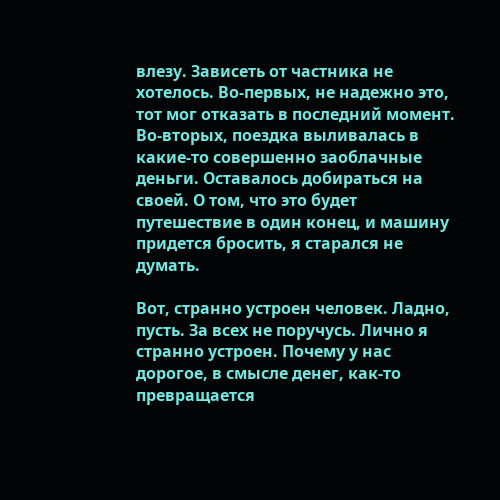влезу. Зависеть от частника не хотелось. Во-первых, не надежно это, тот мог отказать в последний момент. Во-вторых, поездка выливалась в какие-то совершенно заоблачные деньги. Оставалось добираться на своей. О том, что это будет путешествие в один конец, и машину придется бросить, я старался не думать.

Вот, странно устроен человек. Ладно, пусть. За всех не поручусь. Лично я странно устроен. Почему у нас дорогое, в смысле денег, как-то превращается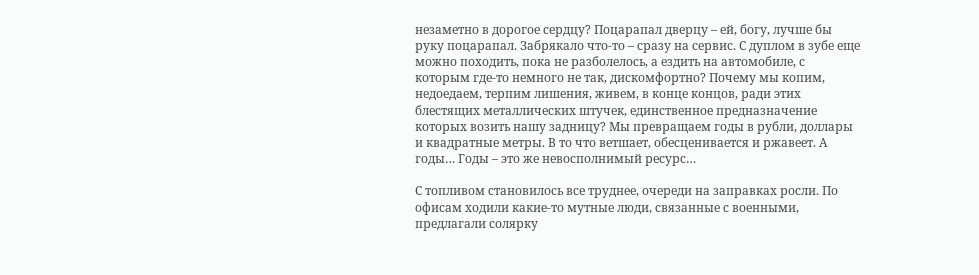незаметно в дорогое сердцу? Поцарапал дверцу – ей, богу, лучше бы руку поцарапал. Забрякало что-то – сразу на сервис. С дуплом в зубе еще можно походить, пока не разболелось, а ездить на автомобиле, с которым где-то немного не так, дискомфортно? Почему мы копим, недоедаем, терпим лишения, живем, в конце концов, ради этих блестящих металлических штучек, единственное предназначение которых возить нашу задницу? Мы превращаем годы в рубли, доллары и квадратные метры. В то что ветшает, обесценивается и ржавеет. А годы… Годы – это же невосполнимый ресурс…

С топливом становилось все труднее, очереди на заправках росли. По офисам ходили какие-то мутные люди, связанные с военными, предлагали солярку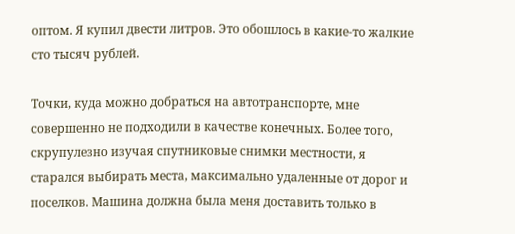оптом. Я купил двести литров. Это обошлось в какие-то жалкие сто тысяч рублей.

Точки, куда можно добраться на автотранспорте, мне совершенно не подходили в качестве конечных. Более того, скрупулезно изучая спутниковые снимки местности, я старался выбирать места, максимально удаленные от дорог и поселков. Машина должна была меня доставить только в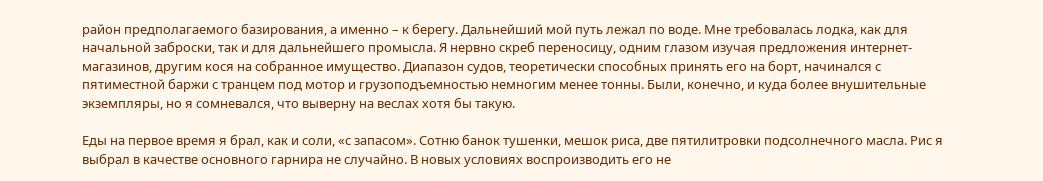район предполагаемого базирования, а именно – к берегу. Дальнейший мой путь лежал по воде. Мне требовалась лодка, как для начальной заброски, так и для дальнейшего промысла. Я нервно скреб переносицу, одним глазом изучая предложения интернет-магазинов, другим кося на собранное имущество. Диапазон судов, теоретически способных принять его на борт, начинался с пятиместной баржи с транцем под мотор и грузоподъемностью немногим менее тонны. Были, конечно, и куда более внушительные экземпляры, но я сомневался, что выверну на веслах хотя бы такую.

Еды на первое время я брал, как и соли, «с запасом». Сотню банок тушенки, мешок риса, две пятилитровки подсолнечного масла. Рис я выбрал в качестве основного гарнира не случайно. В новых условиях воспроизводить его не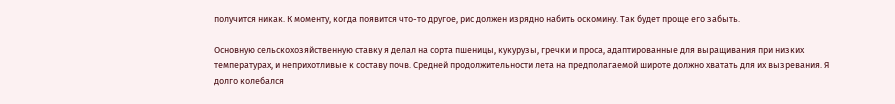получится никак. К моменту, когда появится что-то другое, рис должен изрядно набить оскомину. Так будет проще его забыть.

Основную сельскохозяйственную ставку я делал на сорта пшеницы, кукурузы, гречки и проса, адаптированные для выращивания при низких температурах, и неприхотливые к составу почв. Средней продолжительности лета на предполагаемой широте должно хватать для их вызревания. Я долго колебался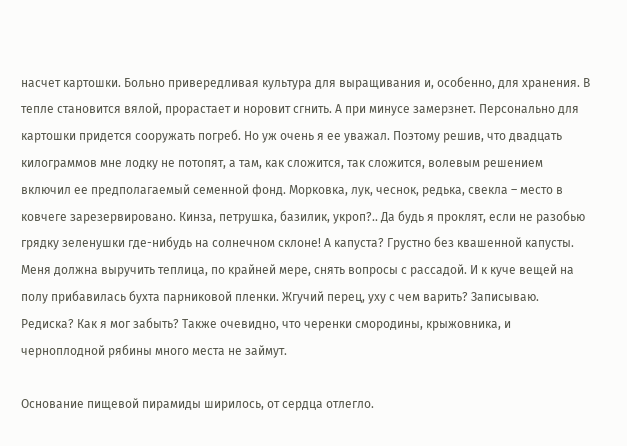насчет картошки. Больно привередливая культура для выращивания и, особенно, для хранения. В тепле становится вялой, прорастает и норовит сгнить. А при минусе замерзнет. Персонально для картошки придется сооружать погреб. Но уж очень я ее уважал. Поэтому решив, что двадцать килограммов мне лодку не потопят, а там, как сложится, так сложится, волевым решением включил ее предполагаемый семенной фонд. Морковка, лук, чеснок, редька, свекла – место в ковчеге зарезервировано. Кинза, петрушка, базилик, укроп?.. Да будь я проклят, если не разобью грядку зеленушки где-нибудь на солнечном склоне! А капуста? Грустно без квашенной капусты. Меня должна выручить теплица, по крайней мере, снять вопросы с рассадой. И к куче вещей на полу прибавилась бухта парниковой пленки. Жгучий перец, уху с чем варить? Записываю. Редиска? Как я мог забыть? Также очевидно, что черенки смородины, крыжовника, и черноплодной рябины много места не займут.

Основание пищевой пирамиды ширилось, от сердца отлегло.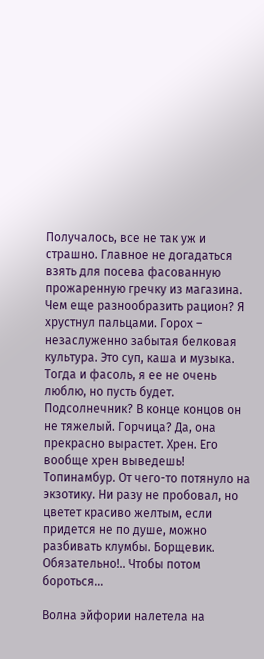Получалось, все не так уж и страшно. Главное не догадаться взять для посева фасованную прожаренную гречку из магазина. Чем еще разнообразить рацион? Я хрустнул пальцами. Горох – незаслуженно забытая белковая культура. Это суп, каша и музыка. Тогда и фасоль, я ее не очень люблю, но пусть будет. Подсолнечник? В конце концов он не тяжелый. Горчица? Да, она прекрасно вырастет. Хрен. Его вообще хрен выведешь! Топинамбур. От чего-то потянуло на экзотику. Ни разу не пробовал, но цветет красиво желтым, если придется не по душе, можно разбивать клумбы. Борщевик. Обязательно!.. Чтобы потом бороться…

Волна эйфории налетела на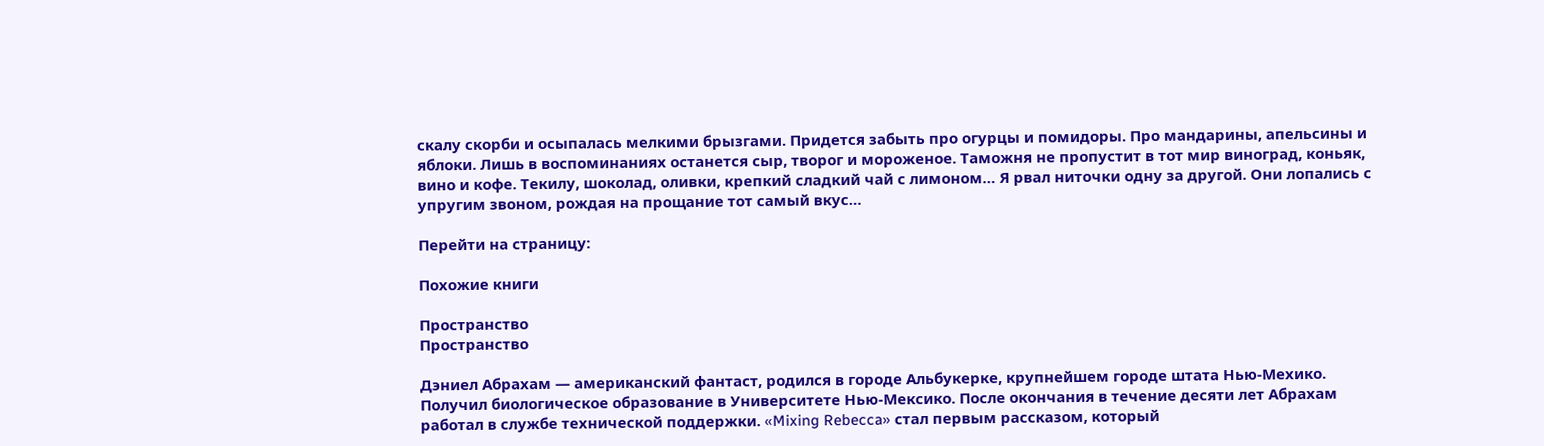скалу скорби и осыпалась мелкими брызгами. Придется забыть про огурцы и помидоры. Про мандарины, апельсины и яблоки. Лишь в воспоминаниях останется сыр, творог и мороженое. Таможня не пропустит в тот мир виноград, коньяк, вино и кофе. Текилу, шоколад, оливки, крепкий сладкий чай с лимоном… Я рвал ниточки одну за другой. Они лопались с упругим звоном, рождая на прощание тот самый вкус…

Перейти на страницу:

Похожие книги

Пространство
Пространство

Дэниел Абрахам — американский фантаст, родился в городе Альбукерке, крупнейшем городе штата Нью-Мехико. Получил биологическое образование в Университете Нью-Мексико. После окончания в течение десяти лет Абрахам работал в службе технической поддержки. «Mixing Rebecca» стал первым рассказом, который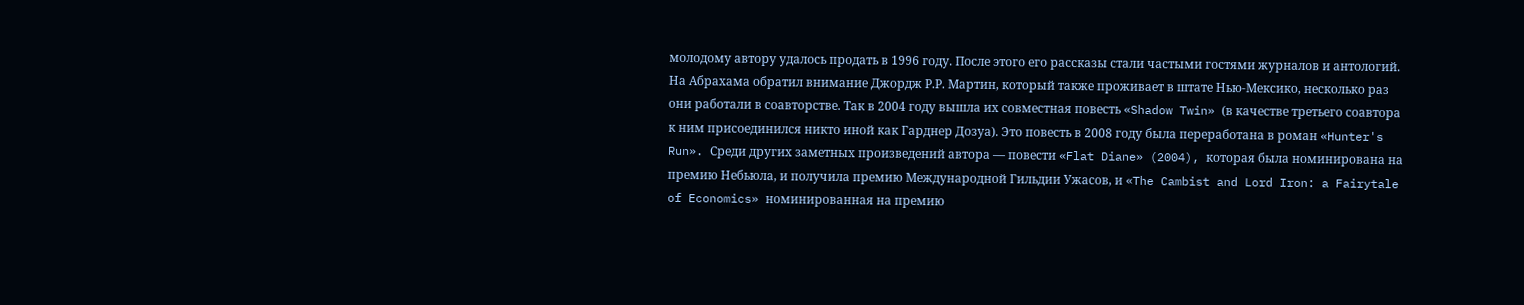молодому автору удалось продать в 1996 году. После этого его рассказы стали частыми гостями журналов и антологий. На Абрахама обратил внимание Джордж Р.Р. Мартин, который также проживает в штате Нью-Мексико, несколько раз они работали в соавторстве. Так в 2004 году вышла их совместная повесть «Shadow Twin» (в качестве третьего соавтора к ним присоединился никто иной как Гарднер Дозуа). Это повесть в 2008 году была переработана в роман «Hunter's Run». Среди других заметных произведений автора — повести «Flat Diane» (2004), которая была номинирована на премию Небьюла, и получила премию Международной Гильдии Ужасов, и «The Cambist and Lord Iron: a Fairytale of Economics» номинированная на премию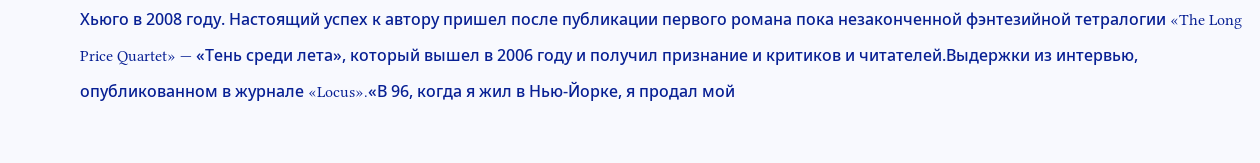Хьюго в 2008 году. Настоящий успех к автору пришел после публикации первого романа пока незаконченной фэнтезийной тетралогии «The Long Price Quartet» — «Тень среди лета», который вышел в 2006 году и получил признание и критиков и читателей.Выдержки из интервью, опубликованном в журнале «Locus».«В 96, когда я жил в Нью-Йорке, я продал мой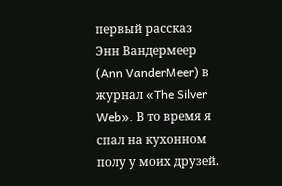первый рассказ Энн Вандермеер (Ann VanderMeer) в журнал «The Silver Web». В то время я спал на кухонном полу у моих друзей.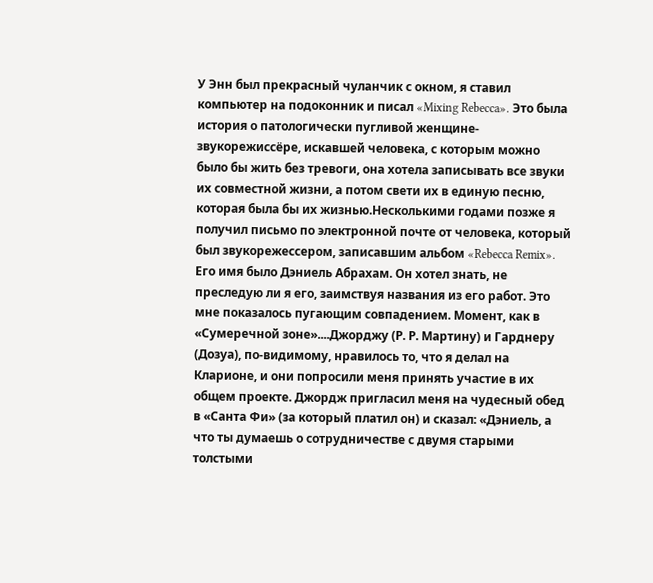У Энн был прекрасный чуланчик с окном, я ставил компьютер на подоконник и писал «Mixing Rebecca». Это была история о патологически пугливой женщине-звукорежиссёре, искавшей человека, с которым можно было бы жить без тревоги, она хотела записывать все звуки их совместной жизни, а потом свети их в единую песню, которая была бы их жизнью.Несколькими годами позже я получил письмо по электронной почте от человека, который был звукорежессером, записавшим альбом «Rebecca Remix». Его имя было Дэниель Абрахам. Он хотел знать, не преследую ли я его, заимствуя названия из его работ. Это мне показалось пугающим совпадением. Момент, как в «Сумеречной зоне»....Джорджу (Р. Р. Мартину) и Гарднеру (Дозуа), по-видимому, нравилось то, что я делал на Кларионе, и они попросили меня принять участие в их общем проекте. Джордж пригласил меня на чудесный обед в «Санта Фи» (за который платил он) и сказал: «Дэниель, а что ты думаешь о сотрудничестве с двумя старыми толстыми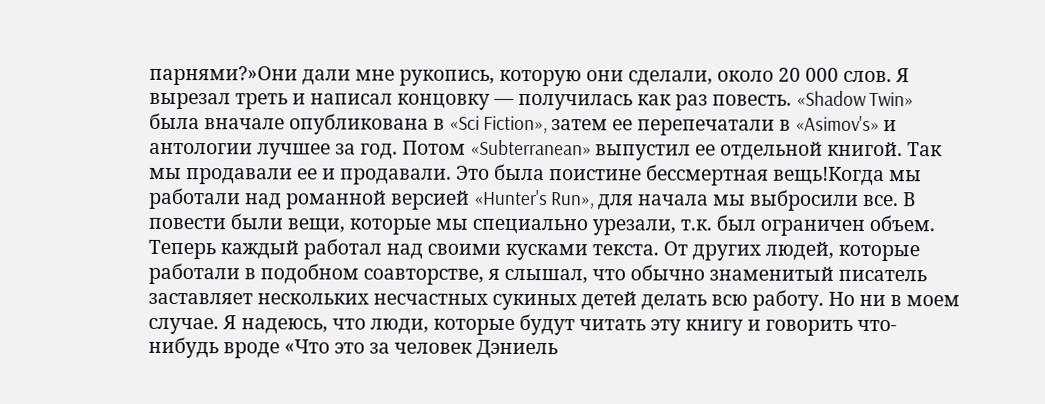парнями?»Они дали мне рукопись, которую они сделали, около 20 000 слов. Я вырезал треть и написал концовку — получилась как раз повесть. «Shadow Twin» была вначале опубликована в «Sci Fiction», затем ее перепечатали в «Asimov's» и антологии лучшее за год. Потом «Subterranean» выпустил ее отдельной книгой. Так мы продавали ее и продавали. Это была поистине бессмертная вещь!Когда мы работали над романной версией «Hunter's Run», для начала мы выбросили все. В повести были вещи, которые мы специально урезали, т.к. был ограничен объем. Теперь каждый работал над своими кусками текста. От других людей, которые работали в подобном соавторстве, я слышал, что обычно знаменитый писатель заставляет нескольких несчастных сукиных детей делать всю работу. Но ни в моем случае. Я надеюсь, что люди, которые будут читать эту книгу и говорить что-нибудь вроде «Что это за человек Дэниель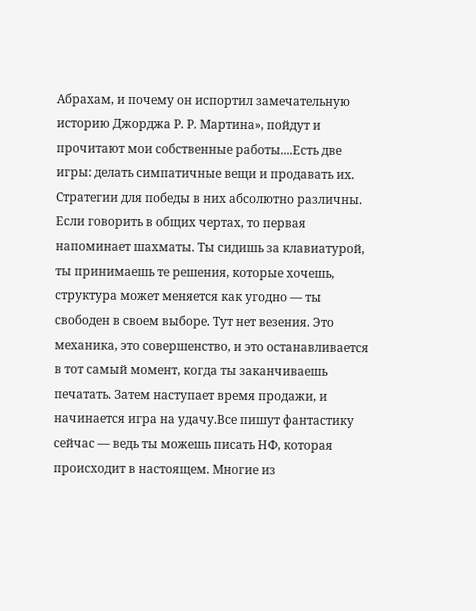Абрахам, и почему он испортил замечательную историю Джорджа Р. Р. Мартина», пойдут и прочитают мои собственные работы....Есть две игры: делать симпатичные вещи и продавать их. Стратегии для победы в них абсолютно различны. Если говорить в общих чертах, то первая напоминает шахматы. Ты сидишь за клавиатурой, ты принимаешь те решения, которые хочешь, структура может меняется как угодно — ты свободен в своем выборе. Тут нет везения. Это механика, это совершенство, и это останавливается в тот самый момент, когда ты заканчиваешь печатать. Затем наступает время продажи, и начинается игра на удачу.Все пишут фантастику сейчас — ведь ты можешь писать НФ, которая происходит в настоящем. Многие из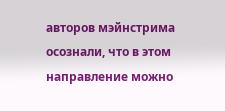авторов мэйнстрима осознали, что в этом направление можно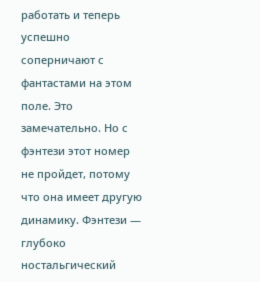работать и теперь успешно соперничают с фантастами на этом поле. Это замечательно. Но с фэнтези этот номер не пройдет, потому что она имеет другую динамику. Фэнтези — глубоко ностальгический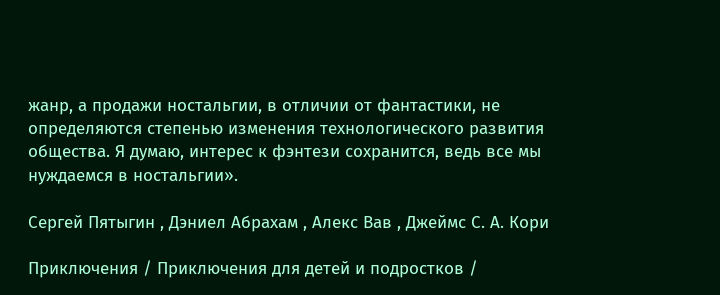жанр, а продажи ностальгии, в отличии от фантастики, не определяются степенью изменения технологического развития общества. Я думаю, интерес к фэнтези сохранится, ведь все мы нуждаемся в ностальгии».

Сергей Пятыгин , Дэниел Абрахам , Алекс Вав , Джеймс С. А. Кори

Приключения / Приключения для детей и подростков /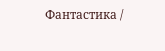Фантастика /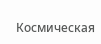Космическая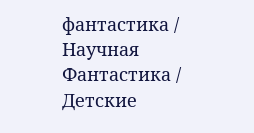фантастика / Научная Фантастика / Детские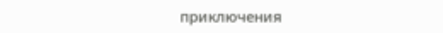приключения